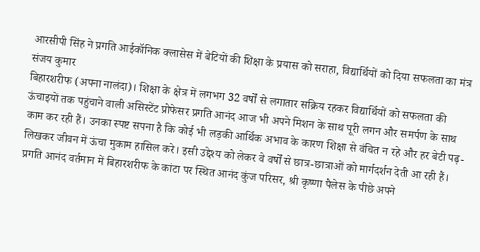आरसीपी सिंह ने प्रगति आईकॉनिक क्लासेस में बेटियों की शिक्षा के प्रयास को सराहा, विद्यार्थियों को दिया सफलता का मंत्र
संजय कुमार
बिहारशरीफ (अपना नालंदा)। शिक्षा के क्षेत्र में लगभग 32 वर्षों से लगातार सक्रिय रहकर विद्यार्थियों को सफलता की ऊंचाइयों तक पहुंचाने वाली असिस्टेंट प्रोफेसर प्रगति आनंद आज भी अपने मिशन के साथ पूरी लगन और समर्पण के साथ काम कर रही हैं। उनका स्पष्ट सपना है कि कोई भी लड़की आर्थिक अभाव के कारण शिक्षा से वंचित न रहे और हर बेटी पढ़-लिखकर जीवन में ऊंचा मुकाम हासिल करे। इसी उद्देश्य को लेकर वे वर्षों से छात्र-छात्राओं को मार्गदर्शन देती आ रही हैं।
प्रगति आनंद वर्तमान में बिहारशरीफ के कांटा पर स्थित आनंद कुंज परिसर, श्री कृष्णा पैलेस के पीछे अपने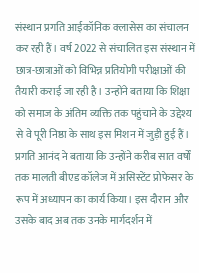संस्थान प्रगति आईकॉनिक क्लासेस का संचालन कर रही हैं। वर्ष 2022 से संचालित इस संस्थान में छात्र-छात्राओं को विभिन्न प्रतियोगी परीक्षाओं की तैयारी कराई जा रही है। उन्होंने बताया कि शिक्षा को समाज के अंतिम व्यक्ति तक पहुंचाने के उद्देश्य से वे पूरी निष्ठा के साथ इस मिशन में जुड़ी हुई हैं।
प्रगति आनंद ने बताया कि उन्होंने करीब सात वर्षों तक मालती बीएड कॉलेज में असिस्टेंट प्रोफेसर के रूप में अध्यापन का कार्य किया। इस दौरान और उसके बाद अब तक उनके मार्गदर्शन में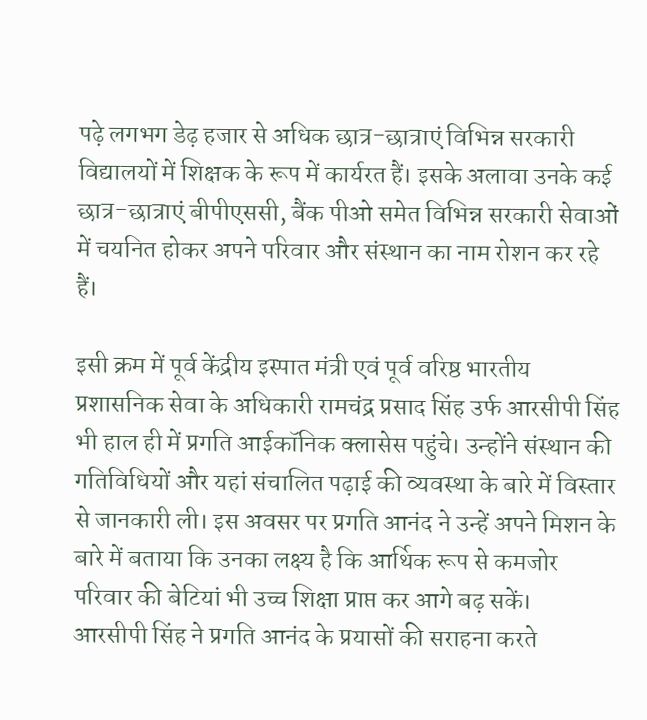पढ़े लगभग डेढ़ हजार से अधिक छात्र-छात्राएं विभिन्न सरकारी विद्यालयों में शिक्षक के रूप में कार्यरत हैं। इसके अलावा उनके कई छात्र-छात्राएं बीपीएससी, बैंक पीओ समेत विभिन्न सरकारी सेवाओं में चयनित होकर अपने परिवार और संस्थान का नाम रोशन कर रहे हैं।

इसी क्रम में पूर्व केंद्रीय इस्पात मंत्री एवं पूर्व वरिष्ठ भारतीय प्रशासनिक सेवा के अधिकारी रामचंद्र प्रसाद सिंह उर्फ आरसीपी सिंह भी हाल ही में प्रगति आईकॉनिक क्लासेस पहुंचे। उन्होंने संस्थान की गतिविधियों और यहां संचालित पढ़ाई की व्यवस्था के बारे में विस्तार से जानकारी ली। इस अवसर पर प्रगति आनंद ने उन्हें अपने मिशन के बारे में बताया कि उनका लक्ष्य है कि आर्थिक रूप से कमजोर परिवार की बेटियां भी उच्च शिक्षा प्राप्त कर आगे बढ़ सकें।
आरसीपी सिंह ने प्रगति आनंद के प्रयासों की सराहना करते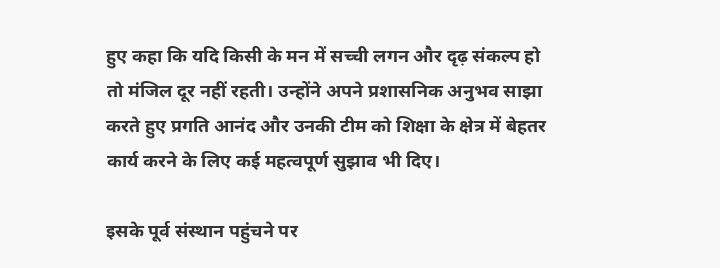हुए कहा कि यदि किसी के मन में सच्ची लगन और दृढ़ संकल्प हो तो मंजिल दूर नहीं रहती। उन्होंने अपने प्रशासनिक अनुभव साझा करते हुए प्रगति आनंद और उनकी टीम को शिक्षा के क्षेत्र में बेहतर कार्य करने के लिए कई महत्वपूर्ण सुझाव भी दिए।

इसके पूर्व संस्थान पहुंचने पर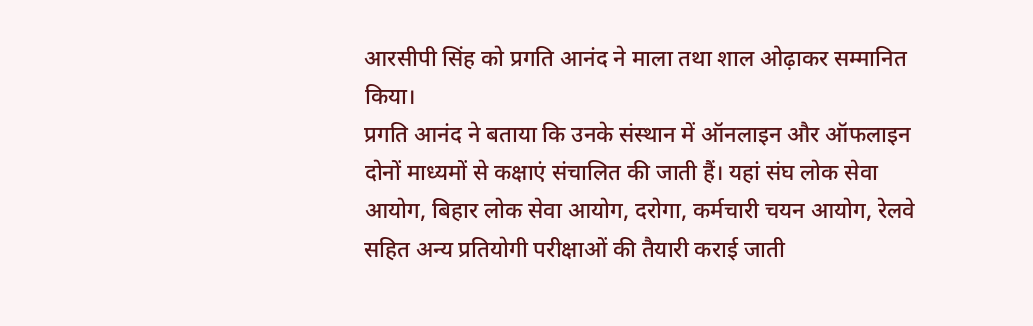आरसीपी सिंह को प्रगति आनंद ने माला तथा शाल ओढ़ाकर सम्मानित किया।
प्रगति आनंद ने बताया कि उनके संस्थान में ऑनलाइन और ऑफलाइन दोनों माध्यमों से कक्षाएं संचालित की जाती हैं। यहां संघ लोक सेवा आयोग, बिहार लोक सेवा आयोग, दरोगा, कर्मचारी चयन आयोग, रेलवे सहित अन्य प्रतियोगी परीक्षाओं की तैयारी कराई जाती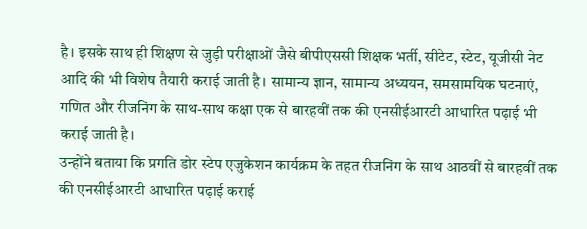है। इसके साथ ही शिक्षण से जुड़ी परीक्षाओं जैसे बीपीएससी शिक्षक भर्ती, सीटेट, स्टेट, यूजीसी नेट आदि की भी विशेष तैयारी कराई जाती है। सामान्य ज्ञान, सामान्य अध्ययन, समसामयिक घटनाएं, गणित और रीजनिंग के साथ-साथ कक्षा एक से बारहवीं तक की एनसीईआरटी आधारित पढ़ाई भी कराई जाती है।
उन्होंने बताया कि प्रगति डोर स्टेप एजुकेशन कार्यक्रम के तहत रीजनिंग के साथ आठवीं से बारहवीं तक की एनसीईआरटी आधारित पढ़ाई कराई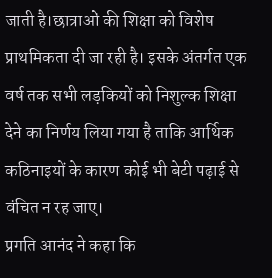जाती है।छात्राओं की शिक्षा को विशेष प्राथमिकता दी जा रही है। इसके अंतर्गत एक वर्ष तक सभी लड़कियों को निशुल्क शिक्षा देने का निर्णय लिया गया है ताकि आर्थिक कठिनाइयों के कारण कोई भी बेटी पढ़ाई से वंचित न रह जाए।
प्रगति आनंद ने कहा कि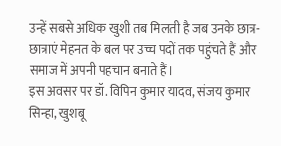उन्हें सबसे अधिक खुशी तब मिलती है जब उनके छात्र-छात्राएं मेहनत के बल पर उच्च पदों तक पहुंचते हैं और समाज में अपनी पहचान बनाते हैं।
इस अवसर पर डॉ. विपिन कुमार यादव, संजय कुमार सिन्हा, खुशबू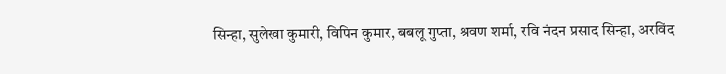सिन्हा, सुलेखा कुमारी, विपिन कुमार, बबलू गुप्ता, श्रवण शर्मा, रवि नंदन प्रसाद सिन्हा, अरविंद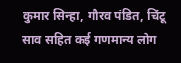कुमार सिन्हा, गौरव पंडित, चिंटू साव सहित कई गणमान्य लोग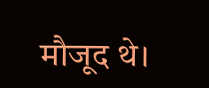मौजूद थे।